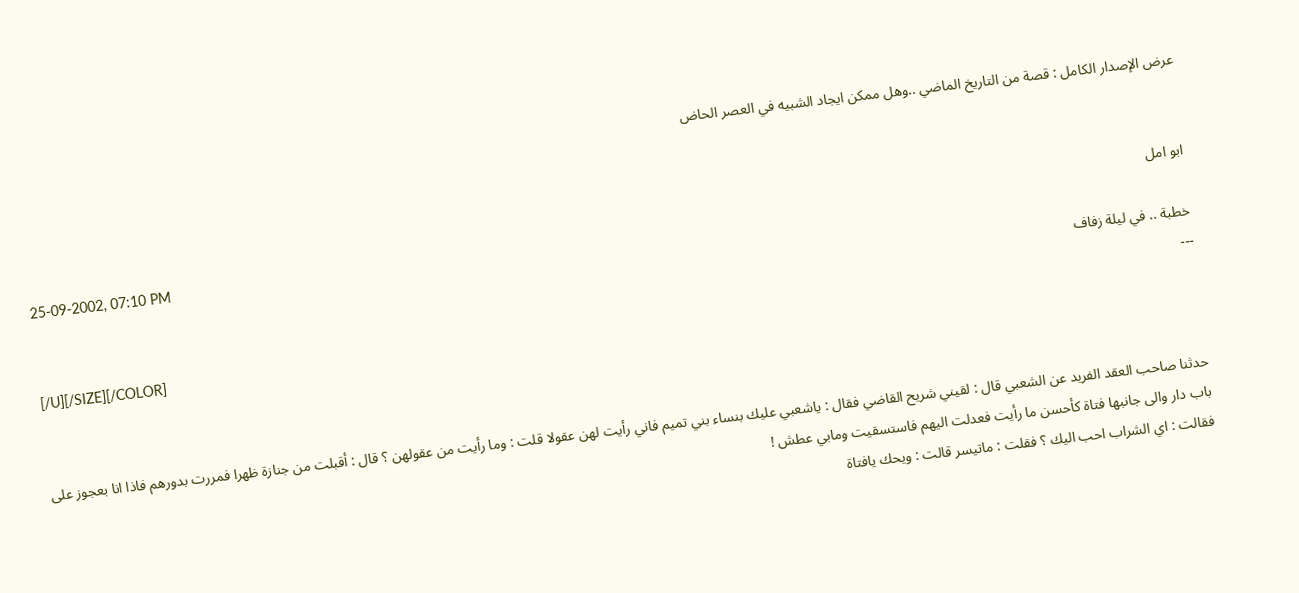عرض الإصدار الكامل : قصة من التاريخ الماضي ..وهل ممكن ايجاد الشبيه في العصر الحاض


ابو امل
25-09-2002, 07:10 PM
خطبة .. في ليلة زفاف
---
[/U][/SIZE][/COLOR]


حدثنا صاحب العقد الفريد عن الشعبي قال : لقيني شريح القاضي فقال : ياشعبي عليك بنساء بني تميم فاني رأيت لهن عقولا قلت : وما رأيت من عقولهن ؟ قال : أقبلت من جنازة ظهرا فمررت بدورهم فاذا انا بعجوز على باب دار والى جانبها فتاة كأحسن ما رأيت فعدلت اليهم فاستسقيت ومابي عطش !
فقالت : اي الشراب احب اليك ؟ فقلت : ماتيسر قالت : ويحك يافتاة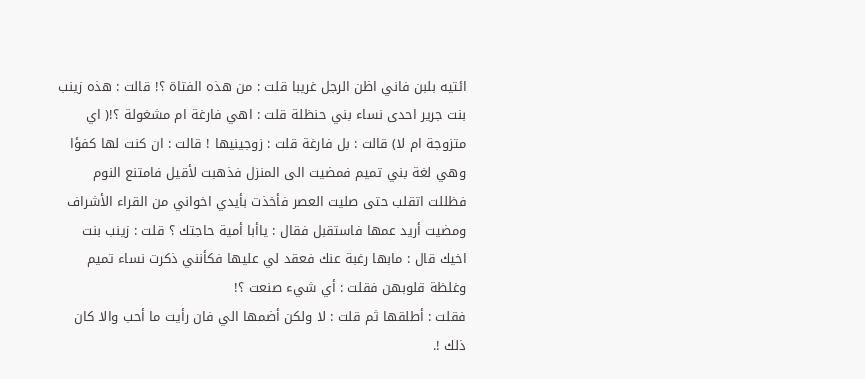ائتيه بلبن فاني اظن الرجل غريبا قلت : من هذه الفتاة ؟! قالت : هذه زينب بنت جرير احدى نساء بني حنظلة قلت : اهي فارغة ام مشغولة ؟!( اي متزوجة ام لا) قالت : بل فارغة قلت : زوجينيها ! قالت : ان كنت لها كفؤا وهي لغة بني تميم فمضيت الى المنزل فذهبت لأقيل فامتنع النوم فظللت اتقلب حتى صليت العصر فأخذت بأيدي اخواني من القراء الأشراف ومضيت أريد عمها فاستقبل فقال : ياأبا أمية حاجتك ؟ قلت : زينب بنت اخيك قال : مابها رغبة عنك فعقد لي عليها فكأنني ذكرت نساء تميم وغلظة قلوبهن فقلت : أي شيء صنعت ؟!
فقلت : أطلقها ثم قلت : لا ولكن أضمها الي فان رأيت ما أحب والا كان ذلك !.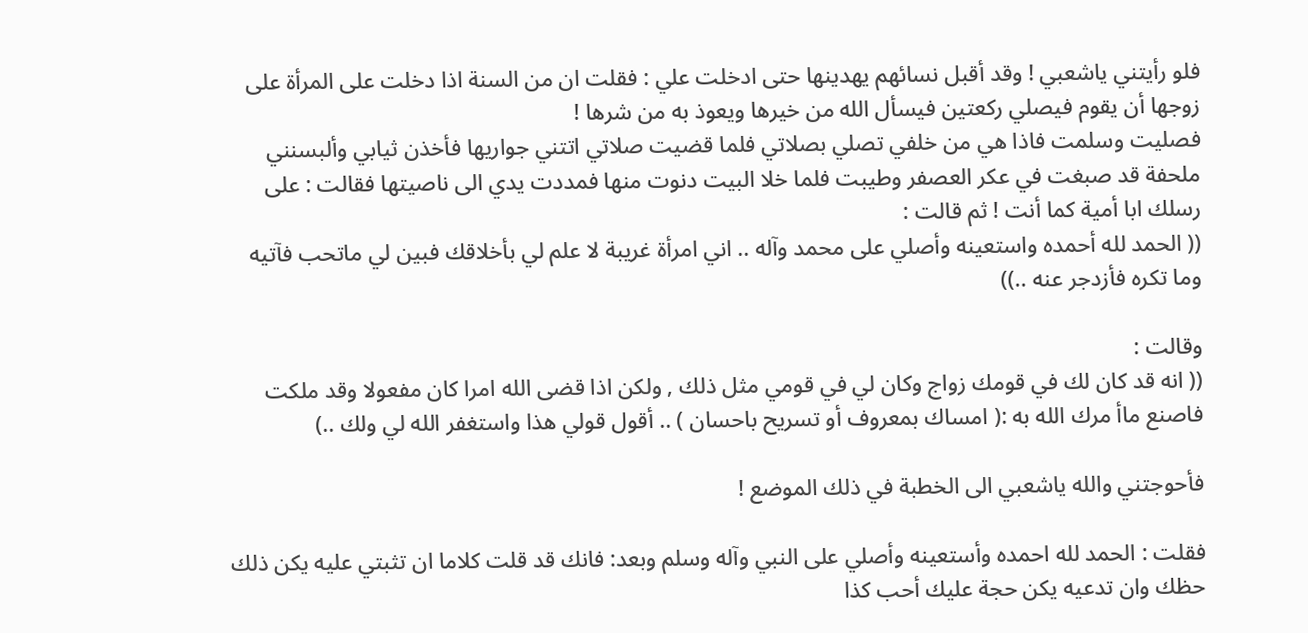فلو رأيتني ياشعبي ! وقد أقبل نسائهم يهدينها حتى ادخلت علي : فقلت ان من السنة اذا دخلت على المرأة على زوجها أن يقوم فيصلي ركعتين فيسأل الله من خيرها ويعوذ به من شرها !
فصليت وسلمت فاذا هي من خلفي تصلي بصلاتي فلما قضيت صلاتي اتتني جواريها فأخذن ثيابي وألبسنني ملحفة قد صبغت في عكر العصفر وطيبت فلما خلا البيت دنوت منها فمددت يدي الى ناصيتها فقالت : على رسلك ابا أمية كما أنت ! ثم قالت :
(( الحمد لله أحمده واستعينه وأصلي على محمد وآله .. اني امرأة غريبة لا علم لي بأخلاقك فبين لي ماتحب فآتيه وما تكره فأزدجر عنه ..))

وقالت :
(( انه قد كان لك في قومك زواج وكان لي في قومي مثل ذلك , ولكن اذا قضى الله امرا كان مفعولا وقد ملكت فاصنع ماأ مرك الله به :( امساك بمعروف أو تسريح باحسان ) .. أقول قولي هذا واستغفر الله لي ولك ..)

فأحوجتني والله ياشعبي الى الخطبة في ذلك الموضع !

فقلت : الحمد لله احمده وأستعينه وأصلي على النبي وآله وسلم وبعد: فانك قد قلت كلاما ان تثبتي عليه يكن ذلك حظك وان تدعيه يكن حجة عليك أحب كذا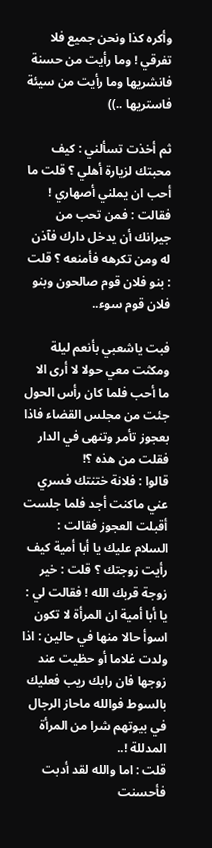وأكره كذا ونحن جميع فلا تفرقي ! وما رأيت من حسنة فانشريها وما رأيت من سيئة فاستريها ..))

ثم أخذت تسألني : كيف محبتك لزيارة أهلي ؟ قلت ما أحب ان يملني أصهاري ! فقالت : فمن تحب من جيرانك أن يدخل دارك فآذن له ومن تكرهه فأمنعه ؟ قلت : بنو فلان قوم صالحون وبنو فلان قوم سوء..

فبت ياشعبي بأنعم ليلة ومكثت معي حولا لا أرى الا ما أحب فلما كان رأس الحول جئت من مجلس القضاء فاذا بعجوز تأمر وتنهى في الدار فقلت من هذه ؟!
قالوا : فلانة ختنتك فسري عني ماكنت أجد فلما جلست أقبلت العجوز فقالت : السلام عليك يا أبا أمية كيف رأيت زوجتك ؟ قلت : خير زوجة قربك الله ! فقالت لي : يا أبا أمية ان المرأة لا تكون اسوأ حالا منها في حالين : اذا ولدت غلاما أو حظيت عند زوجها فان رابك ريب فعليك بالسوط فوالله ماحاز الرجال في بيوتهم شرا من المرأة المدللة !..
قلت : اما والله لقد أدبت فأحسنت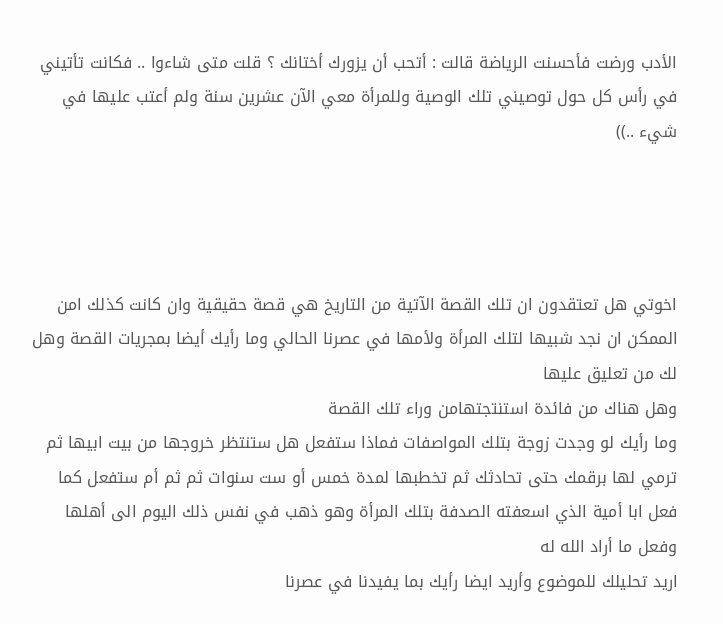الأدب ورضت فأحسنت الرياضة قالت : أتحب أن يزورك أختانك ؟ قلت متى شاءوا .. فكانت تأتيني في رأس كل حول توصيني تلك الوصية وللمرأة معي الآن عشرين سنة ولم أعتب عليها في شيء ..))




اخوتي هل تعتقدون ان تلك القصة الآتية من التاريخ هي قصة حقيقية وان كانت كذلك امن الممكن ان نجد شبيها لتلك المرأة ولأمها في عصرنا الحالي وما رأيك أيضا بمجريات القصة وهل لك من تعليق عليها
وهل هناك من فائدة استنتجتهامن وراء تلك القصة
وما رأيك لو وجدت زوجة بتلك المواصفات فماذا ستفعل هل ستنتظر خروجها من بيت ابيها ثم ترمي لها برقمك حتى تحادثك ثم تخطبها لمدة خمس أو ست سنوات ثم ثم أم ستفعل كما فعل ابا أمية الذي اسعفته الصدفة بتلك المرأة وهو ذهب في نفس ذلك اليوم الى أهلها وفعل ما أراد الله له
اريد تحليلك للموضوع وأريد ايضا رأيك بما يفيدنا في عصرنا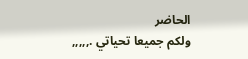الحاضر
ولكم جميعا تحياتي .,,,,,